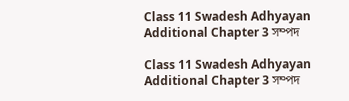Class 11 Swadesh Adhyayan Additional Chapter 3 সম্পদ

Class 11 Swadesh Adhyayan Additional Chapter 3 সম্পদ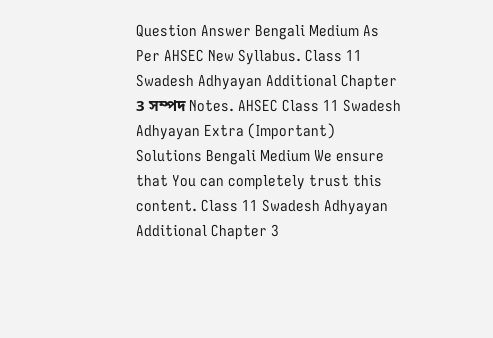Question Answer Bengali Medium As Per AHSEC New Syllabus. Class 11 Swadesh Adhyayan Additional Chapter 3 সম্পদ Notes. AHSEC Class 11 Swadesh Adhyayan Extra (Important) Solutions Bengali Medium We ensure that You can completely trust this content. Class 11 Swadesh Adhyayan Additional Chapter 3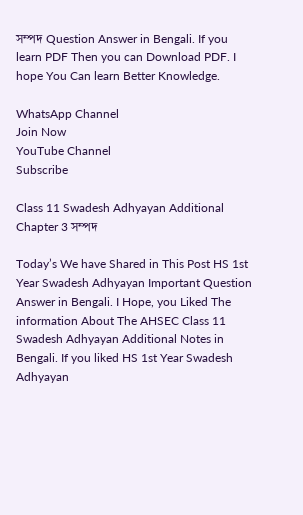সম্পদ Question Answer in Bengali. If you learn PDF Then you can Download PDF. I hope You Can learn Better Knowledge.

WhatsApp Channel
Join Now
YouTube Channel
Subscribe

Class 11 Swadesh Adhyayan Additional Chapter 3 সম্পদ

Today’s We have Shared in This Post HS 1st Year Swadesh Adhyayan Important Question Answer in Bengali. I Hope, you Liked The information About The AHSEC Class 11 Swadesh Adhyayan Additional Notes in Bengali. If you liked HS 1st Year Swadesh Adhyayan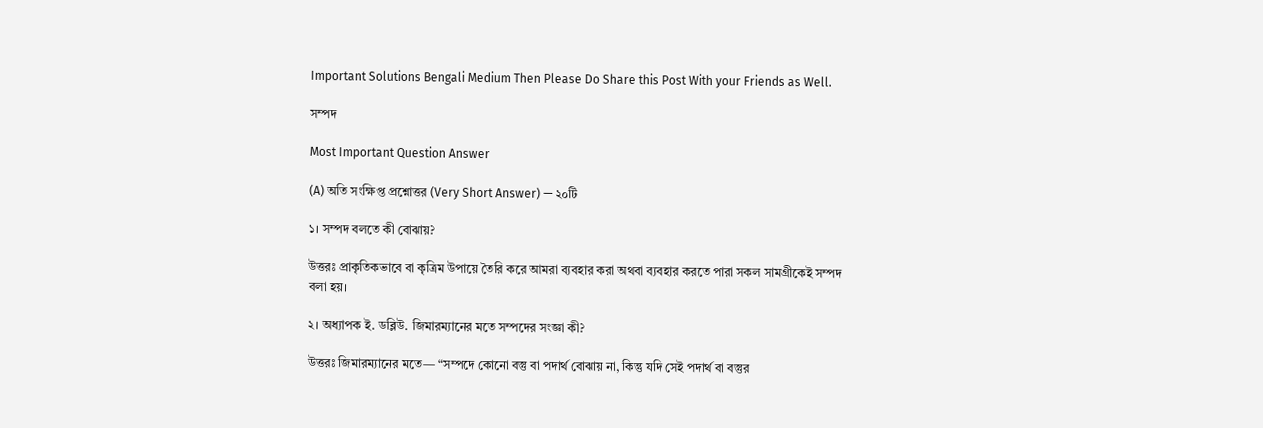Important Solutions Bengali Medium Then Please Do Share this Post With your Friends as Well.

সম্পদ

Most Important Question Answer

(A) অতি সংক্ষিপ্ত প্রশ্নোত্তর (Very Short Answer) — ২০টি

১। সম্পদ বলতে কী বোঝায়?

উত্তরঃ প্রাকৃতিকভাবে বা কৃত্রিম উপায়ে তৈরি করে আমরা ব্যবহার করা অথবা ব্যবহার করতে পারা সকল সামগ্রীকেই সম্পদ বলা হয়।

২। অধ্যাপক ই. ডব্লিউ. জিমারম্যানের মতে সম্পদের সংজ্ঞা কী?

উত্তরঃ জিমারম্যানের মতে— “সম্পদে কোনো বস্তু বা পদার্থ বোঝায় না, কিন্তু যদি সেই পদার্থ বা বস্তুর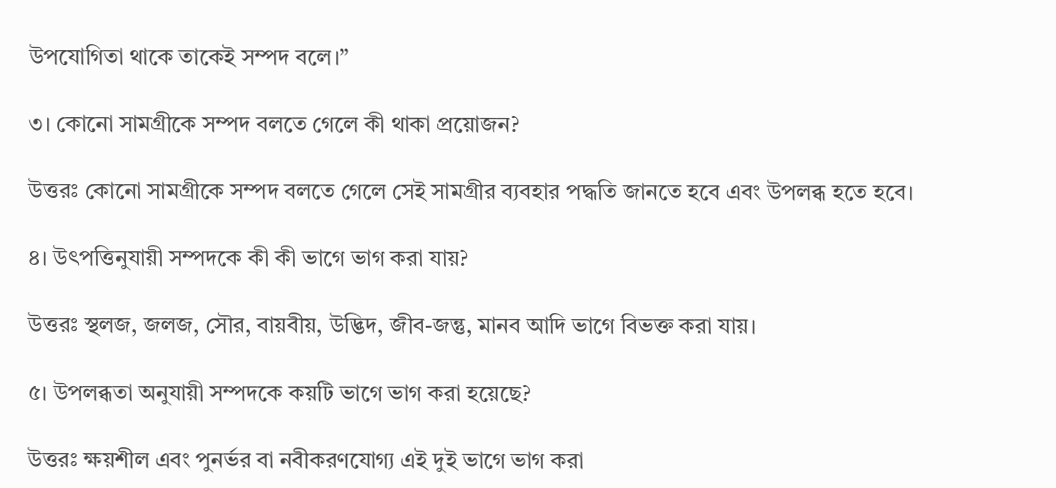উপযোগিতা থাকে তাকেই সম্পদ বলে।”

৩। কোনো সামগ্রীকে সম্পদ বলতে গেলে কী থাকা প্রয়োজন?

উত্তরঃ কোনো সামগ্রীকে সম্পদ বলতে গেলে সেই সামগ্রীর ব্যবহার পদ্ধতি জানতে হবে এবং উপলব্ধ হতে হবে।

৪। উৎপত্তিনুযায়ী সম্পদকে কী কী ভাগে ভাগ করা যায়?

উত্তরঃ স্থলজ, জলজ, সৌর, বায়বীয়, উদ্ভিদ, জীব-জন্তু, মানব আদি ভাগে বিভক্ত করা যায়।

৫। উপলব্ধতা অনুযায়ী সম্পদকে কয়টি ভাগে ভাগ করা হয়েছে?

উত্তরঃ ক্ষয়শীল এবং পুনর্ভর বা নবীকরণযোগ্য এই দুই ভাগে ভাগ করা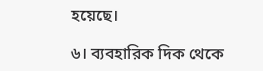হয়েছে।

৬। ব্যবহারিক দিক থেকে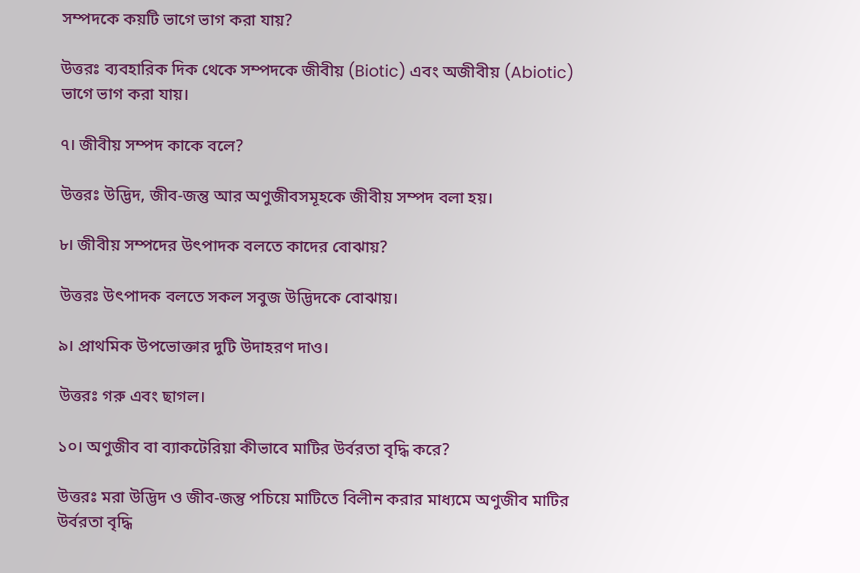সম্পদকে কয়টি ভাগে ভাগ করা যায়?

উত্তরঃ ব্যবহারিক দিক থেকে সম্পদকে জীবীয় (Biotic) এবং অজীবীয় (Abiotic) ভাগে ভাগ করা যায়।

৭। জীবীয় সম্পদ কাকে বলে?

উত্তরঃ উদ্ভিদ, জীব-জন্তু আর অণুজীবসমূহকে জীবীয় সম্পদ বলা হয়।

৮। জীবীয় সম্পদের উৎপাদক বলতে কাদের বোঝায়?

উত্তরঃ উৎপাদক বলতে সকল সবুজ উদ্ভিদকে বোঝায়।

৯। প্রাথমিক উপভোক্তার দুটি উদাহরণ দাও।

উত্তরঃ গরু এবং ছাগল।

১০। অণুজীব বা ব্যাকটেরিয়া কীভাবে মাটির উর্বরতা বৃদ্ধি করে?

উত্তরঃ মরা উদ্ভিদ ও জীব-জন্তু পচিয়ে মাটিতে বিলীন করার মাধ্যমে অণুজীব মাটির উর্বরতা বৃদ্ধি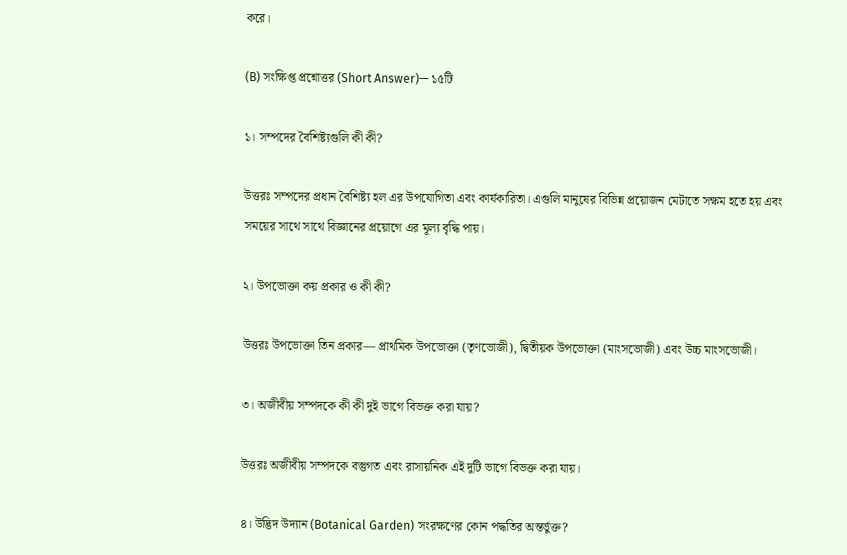করে।

(B) সংক্ষিপ্ত প্রশ্নোত্তর (Short Answer)— ১৫টি

১। সম্পদের বৈশিষ্ট্যগুলি কী কী?

উত্তরঃ সম্পদের প্রধান বৈশিষ্ট্য হল এর উপযোগিতা এবং কার্যকারিতা। এগুলি মানুষের বিভিন্ন প্রয়োজন মেটাতে সক্ষম হতে হয় এবং সময়ের সাথে সাথে বিজ্ঞানের প্রয়োগে এর মূল্য বৃদ্ধি পায়।

২। উপভোক্তা কয় প্রকার ও কী কী?

উত্তরঃ উপভোক্তা তিন প্রকার— প্রাথমিক উপভোক্তা (তৃণভোজী), দ্বিতীয়ক উপভোক্তা (মাংসভোজী) এবং উচ্চ মাংসভোজী।

৩। অজীবীয় সম্পদকে কী কী দুই ভাগে বিভক্ত করা যায়?

উত্তরঃ অজীবীয় সম্পদকে বস্তুগত এবং রাসায়নিক এই দুটি ভাগে বিভক্ত করা যায়।

৪। উদ্ভিদ উদ্যান (Botanical Garden) সংরক্ষণের কোন পদ্ধতির অন্তর্ভুক্ত?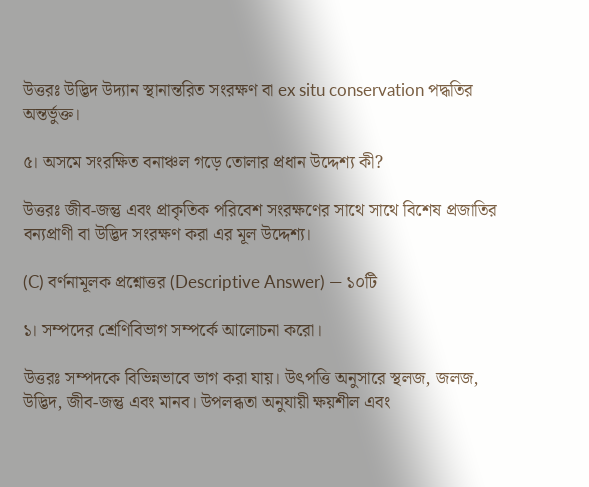উত্তরঃ উদ্ভিদ উদ্যান স্থানান্তরিত সংরক্ষণ বা ex situ conservation পদ্ধতির অন্তর্ভুক্ত।

৫। অসমে সংরক্ষিত বনাঞ্চল গড়ে তোলার প্রধান উদ্দেশ্য কী?

উত্তরঃ জীব-জন্তু এবং প্রাকৃতিক পরিবেশ সংরক্ষণের সাথে সাথে বিশেষ প্রজাতির বন্যপ্রাণী বা উদ্ভিদ সংরক্ষণ করা এর মূল উদ্দেশ্য।

(C) বর্ণনামূলক প্রশ্নোত্তর (Descriptive Answer) — ১০টি

১। সম্পদের শ্রেণিবিভাগ সম্পর্কে আলোচনা করো।

উত্তরঃ সম্পদকে বিভিন্নভাবে ভাগ করা যায়। উৎপত্তি অনুসারে স্থলজ, জলজ, উদ্ভিদ, জীব-জন্তু এবং মানব। উপলব্ধতা অনুযায়ী ক্ষয়শীল এবং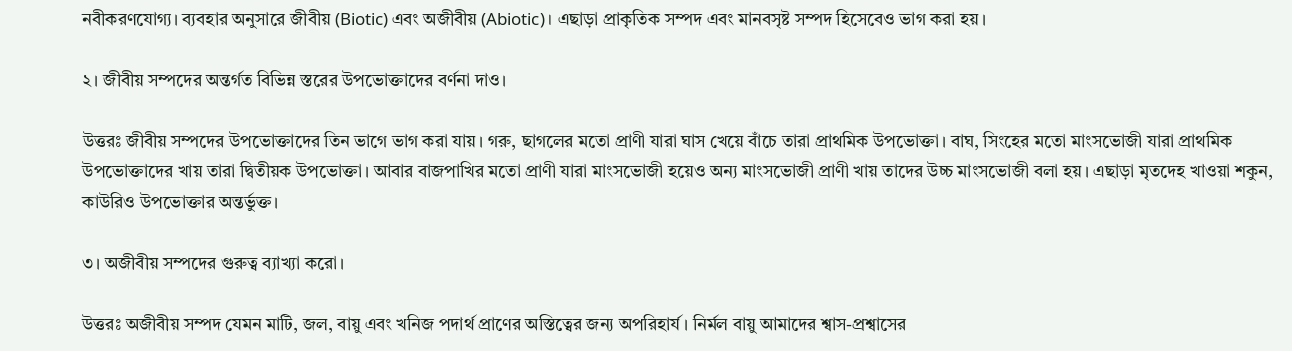নবীকরণযোগ্য। ব্যবহার অনুসারে জীবীয় (Biotic) এবং অজীবীয় (Abiotic)। এছাড়া প্রাকৃতিক সম্পদ এবং মানবসৃষ্ট সম্পদ হিসেবেও ভাগ করা হয়।

২। জীবীয় সম্পদের অন্তর্গত বিভিন্ন স্তরের উপভোক্তাদের বর্ণনা দাও।

উত্তরঃ জীবীয় সম্পদের উপভোক্তাদের তিন ভাগে ভাগ করা যায়। গরু, ছাগলের মতো প্রাণী যারা ঘাস খেয়ে বাঁচে তারা প্রাথমিক উপভোক্তা। বাঘ, সিংহের মতো মাংসভোজী যারা প্রাথমিক উপভোক্তাদের খায় তারা দ্বিতীয়ক উপভোক্তা। আবার বাজপাখির মতো প্রাণী যারা মাংসভোজী হয়েও অন্য মাংসভোজী প্রাণী খায় তাদের উচ্চ মাংসভোজী বলা হয়। এছাড়া মৃতদেহ খাওয়া শকুন, কাউরিও উপভোক্তার অন্তর্ভুক্ত।

৩। অজীবীয় সম্পদের গুরুত্ব ব্যাখ্যা করো।

উত্তরঃ অজীবীয় সম্পদ যেমন মাটি, জল, বায়ু এবং খনিজ পদার্থ প্রাণের অস্তিত্বের জন্য অপরিহার্য। নির্মল বায়ু আমাদের শ্বাস-প্রশ্বাসের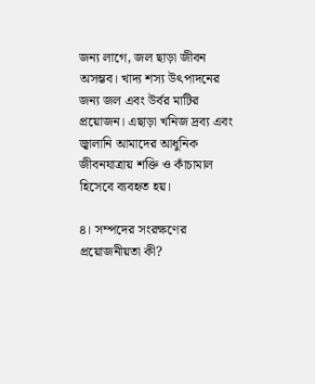জন্য লাগে, জল ছাড়া জীবন অসম্ভব। খাদ্য শস্য উৎপাদনের জন্য জল এবং উর্বর মাটির প্রয়োজন। এছাড়া খনিজ দ্রব্য এবং জ্বালানি আমাদের আধুনিক জীবনযাত্রায় শক্তি ও কাঁচামাল হিসেবে ব্যবহৃত হয়।

৪। সম্পদের সংরক্ষণের প্রয়োজনীয়তা কী?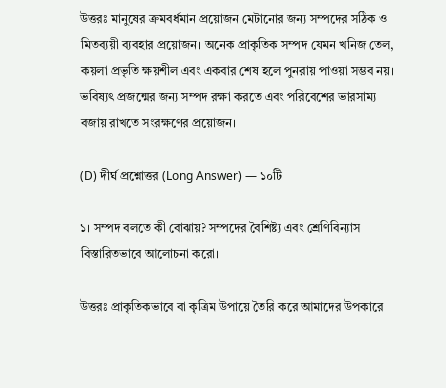উত্তরঃ মানুষের ক্রমবর্ধমান প্রয়োজন মেটানোর জন্য সম্পদের সঠিক ও মিতব্যয়ী ব্যবহার প্রয়োজন। অনেক প্রাকৃতিক সম্পদ যেমন খনিজ তেল, কয়লা প্রভৃতি ক্ষয়শীল এবং একবার শেষ হলে পুনরায় পাওয়া সম্ভব নয়। ভবিষ্যৎ প্রজন্মের জন্য সম্পদ রক্ষা করতে এবং পরিবেশের ভারসাম্য বজায় রাখতে সংরক্ষণের প্রয়োজন।

(D) দীর্ঘ প্রশ্নোত্তর (Long Answer) — ১০টি

১। সম্পদ বলতে কী বোঝায়? সম্পদের বৈশিষ্ট্য এবং শ্রেণিবিন্যাস বিস্তারিতভাবে আলোচনা করো।

উত্তরঃ প্রাকৃতিকভাবে বা কৃত্রিম উপায়ে তৈরি করে আমাদের উপকারে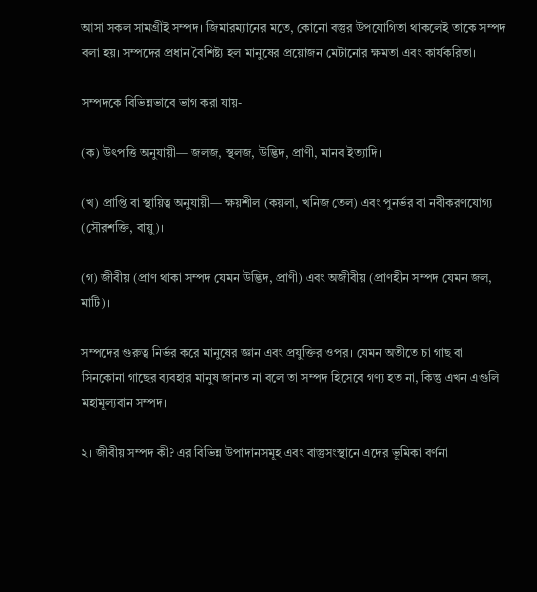আসা সকল সামগ্রীই সম্পদ। জিমারম্যানের মতে, কোনো বস্তুর উপযোগিতা থাকলেই তাকে সম্পদ বলা হয়। সম্পদের প্রধান বৈশিষ্ট্য হল মানুষের প্রয়োজন মেটানোর ক্ষমতা এবং কার্যকরিতা।

সম্পদকে বিভিন্নভাবে ভাগ করা যায়-

(ক) উৎপত্তি অনুযায়ী— জলজ, স্থলজ, উদ্ভিদ, প্রাণী, মানব ইত্যাদি।

(খ) প্রাপ্তি বা স্থায়িত্ব অনুযায়ী— ক্ষয়শীল (কয়লা, খনিজ তেল) এবং পুনর্ভর বা নবীকরণযোগ্য (সৌরশক্তি, বায়ু)।

(গ) জীবীয় (প্রাণ থাকা সম্পদ যেমন উদ্ভিদ, প্রাণী) এবং অজীবীয় (প্রাণহীন সম্পদ যেমন জল, মাটি)।

সম্পদের গুরুত্ব নির্ভর করে মানুষের জ্ঞান এবং প্রযুক্তির ওপর। যেমন অতীতে চা গাছ বা সিনকোনা গাছের ব্যবহার মানুষ জানত না বলে তা সম্পদ হিসেবে গণ্য হত না, কিন্তু এখন এগুলি মহামূল্যবান সম্পদ।

২। জীবীয় সম্পদ কী? এর বিভিন্ন উপাদানসমূহ এবং বাস্তুসংস্থানে এদের ভূমিকা বর্ণনা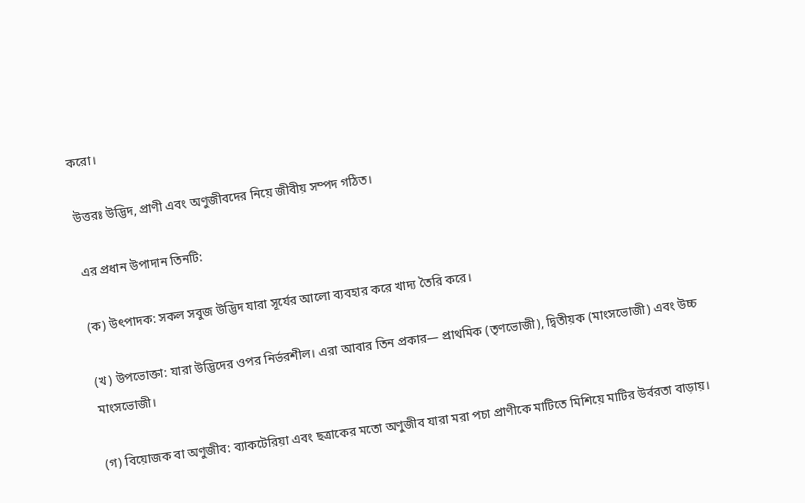করো।

উত্তরঃ উদ্ভিদ, প্রাণী এবং অণুজীবদের নিয়ে জীবীয় সম্পদ গঠিত।

এর প্রধান উপাদান তিনটি:

(ক) উৎপাদক: সকল সবুজ উদ্ভিদ যারা সূর্যের আলো ব্যবহার করে খাদ্য তৈরি করে।

(খ) উপভোক্তা: যারা উদ্ভিদের ওপর নির্ভরশীল। এরা আবার তিন প্রকার— প্রাথমিক (তৃণভোজী), দ্বিতীয়ক (মাংসভোজী) এবং উচ্চ মাংসভোজী।

(গ) বিয়োজক বা অণুজীব: ব্যাকটেরিয়া এবং ছত্রাকের মতো অণুজীব যারা মরা পচা প্রাণীকে মাটিতে মিশিয়ে মাটির উর্বরতা বাড়ায়।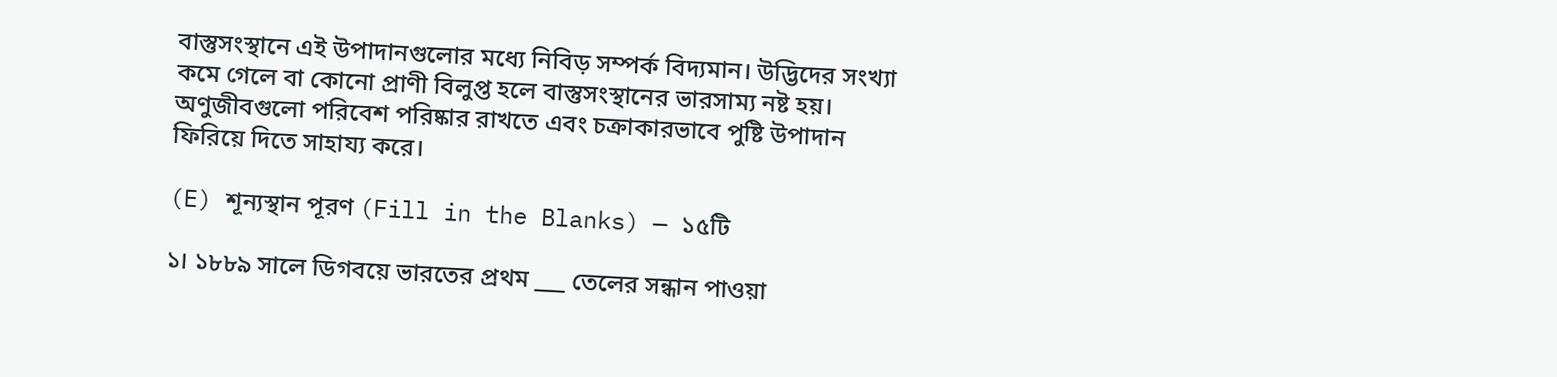বাস্তুসংস্থানে এই উপাদানগুলোর মধ্যে নিবিড় সম্পর্ক বিদ্যমান। উদ্ভিদের সংখ্যা কমে গেলে বা কোনো প্রাণী বিলুপ্ত হলে বাস্তুসংস্থানের ভারসাম্য নষ্ট হয়। অণুজীবগুলো পরিবেশ পরিষ্কার রাখতে এবং চক্রাকারভাবে পুষ্টি উপাদান ফিরিয়ে দিতে সাহায্য করে।

(E) শূন্যস্থান পূরণ (Fill in the Blanks) — ১৫টি

১। ১৮৮৯ সালে ডিগবয়ে ভারতের প্রথম ___ তেলের সন্ধান পাওয়া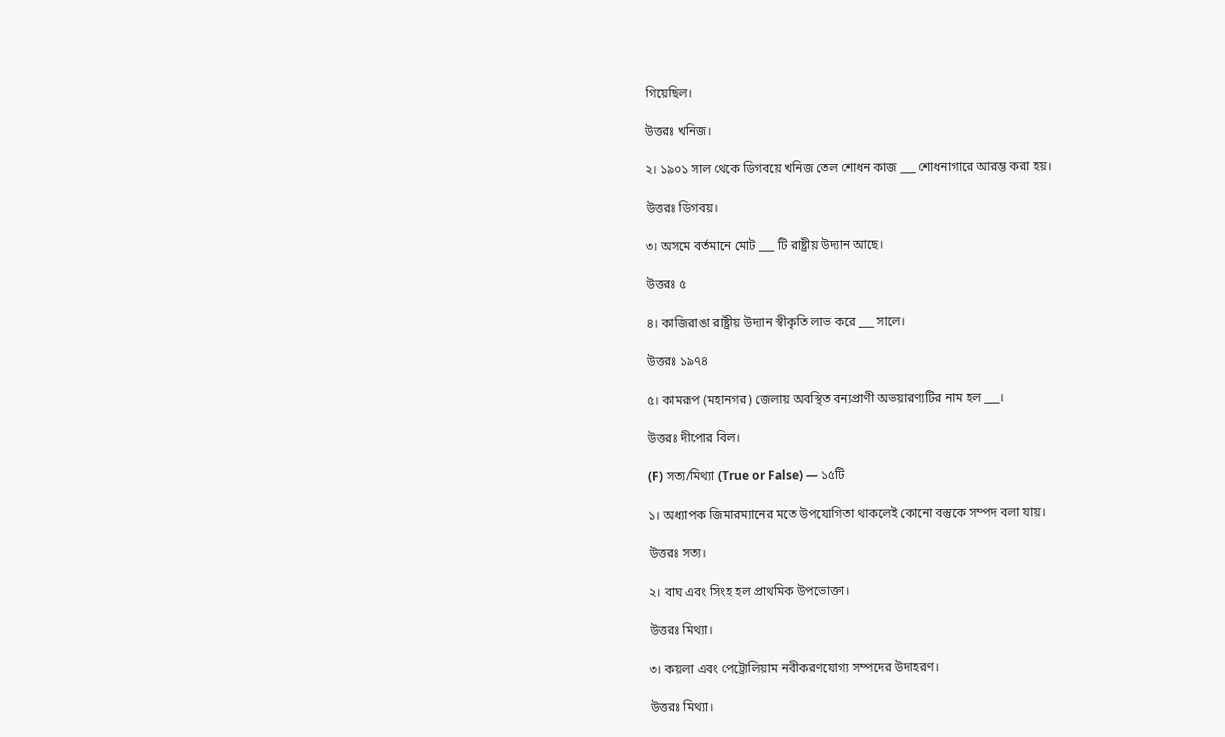গিয়েছিল।

উত্তরঃ খনিজ।

২। ১৯০১ সাল থেকে ডিগবয়ে খনিজ তেল শোধন কাজ ___ শোধনাগারে আরম্ভ করা হয়।

উত্তরঃ ডিগবয়।

৩। অসমে বর্তমানে মোট ___ টি রাষ্ট্রীয় উদ্যান আছে।

উত্তরঃ ৫

৪। কাজিরাঙা রাষ্ট্রীয় উদ্যান স্বীকৃতি লাভ করে ___ সালে।

উত্তরঃ ১৯৭৪

৫। কামরূপ (মহানগর) জেলায় অবস্থিত বন্যপ্রাণী অভয়ারণ্যটির নাম হল ___।

উত্তরঃ দীপোর বিল।

(F) সত্য/মিথ্যা (True or False) — ১৫টি

১। অধ্যাপক জিমারম্যানের মতে উপযোগিতা থাকলেই কোনো বস্তুকে সম্পদ বলা যায়।

উত্তরঃ সত্য।

২। বাঘ এবং সিংহ হল প্রাথমিক উপভোক্তা।

উত্তরঃ মিথ্যা।

৩। কয়লা এবং পেট্রোলিয়াম নবীকরণযোগ্য সম্পদের উদাহরণ।

উত্তরঃ মিথ্যা।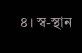৪। স্ব-স্থান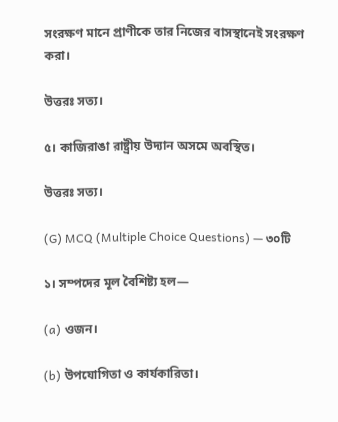সংরক্ষণ মানে প্রাণীকে তার নিজের বাসস্থানেই সংরক্ষণ করা।

উত্তরঃ সত্য।

৫। কাজিরাঙা রাষ্ট্রীয় উদ্যান অসমে অবস্থিত।

উত্তরঃ সত্য।

(G) MCQ (Multiple Choice Questions) — ৩০টি

১। সম্পদের মূল বৈশিষ্ট্য হল—

(a) ওজন।

(b) উপযোগিতা ও কার্যকারিতা।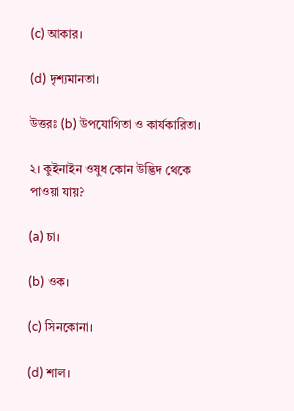(c) আকার।

(d) দৃশ্যমানতা।

উত্তরঃ (b) উপযোগিতা ও কার্যকারিতা।

২। কুইনাইন ওষুধ কোন উদ্ভিদ থেকে পাওয়া যায়?

(a) চা।

(b) ওক।

(c) সিনকোনা।

(d) শাল।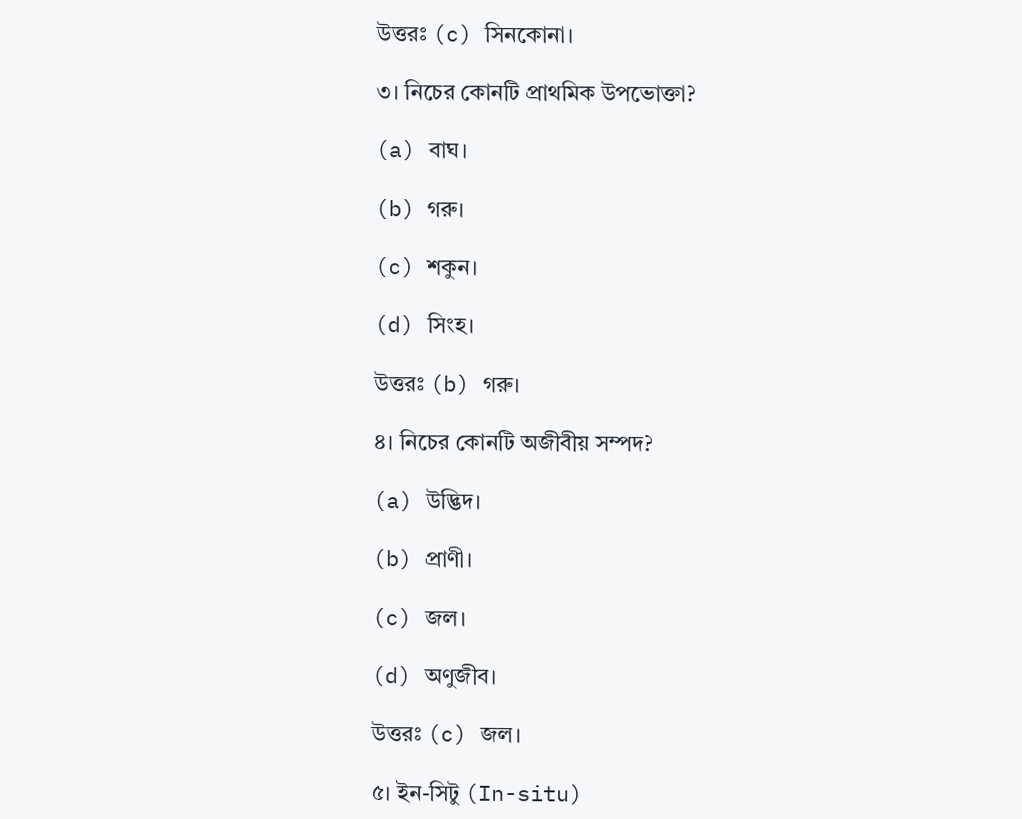উত্তরঃ (c) সিনকোনা।

৩। নিচের কোনটি প্রাথমিক উপভোক্তা?

(a) বাঘ।

(b) গরু।

(c) শকুন।

(d) সিংহ।

উত্তরঃ (b) গরু।

৪। নিচের কোনটি অজীবীয় সম্পদ?

(a) উদ্ভিদ।

(b) প্রাণী।

(c) জল।

(d) অণুজীব।

উত্তরঃ (c) জল।

৫। ইন-সিটু (In-situ)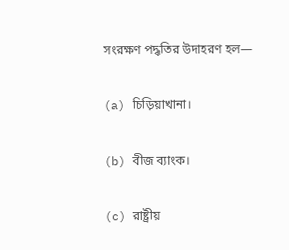সংরক্ষণ পদ্ধতির উদাহরণ হল—

(a) চিড়িয়াখানা।

(b) বীজ ব্যাংক।

(c) রাষ্ট্রীয়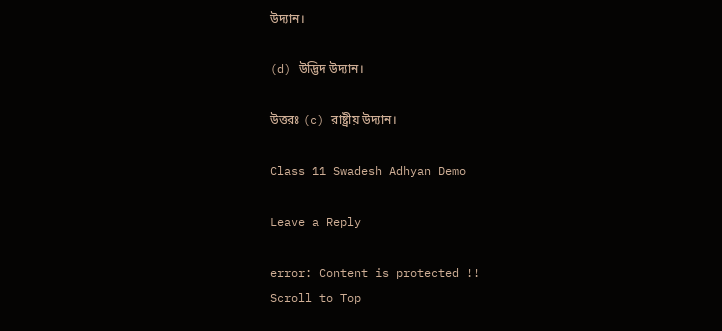উদ্যান।

(d) উদ্ভিদ উদ্যান।

উত্তরঃ (c) রাষ্ট্রীয় উদ্যান।

Class 11 Swadesh Adhyan Demo

Leave a Reply

error: Content is protected !!
Scroll to Top